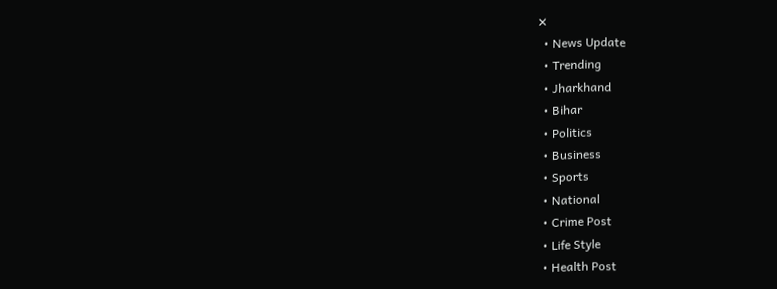✕
  • News Update
  • Trending
  • Jharkhand
  • Bihar
  • Politics
  • Business
  • Sports
  • National
  • Crime Post
  • Life Style
  • Health Post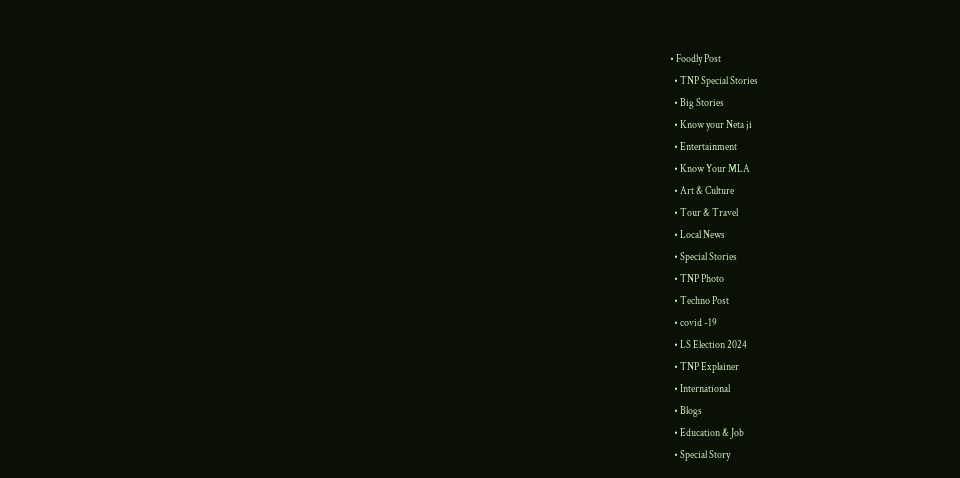• Foodly Post
  • TNP Special Stories
  • Big Stories
  • Know your Neta ji
  • Entertainment
  • Know Your MLA
  • Art & Culture
  • Tour & Travel
  • Local News
  • Special Stories
  • TNP Photo
  • Techno Post
  • covid -19
  • LS Election 2024
  • TNP Explainer
  • International
  • Blogs
  • Education & Job
  • Special Story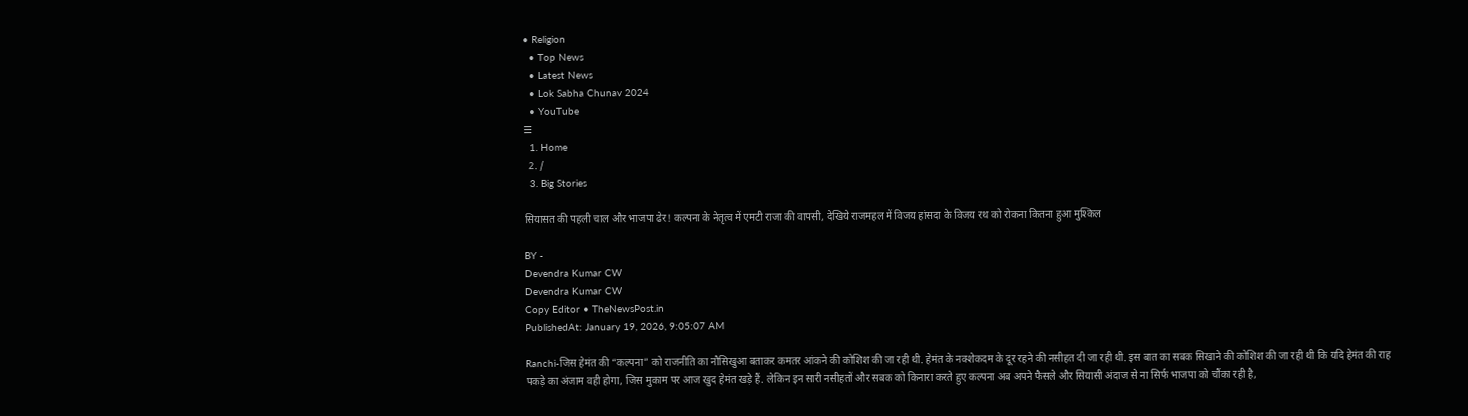• Religion
  • Top News
  • Latest News
  • Lok Sabha Chunav 2024
  • YouTube
☰
  1. Home
  2. /
  3. Big Stories

सियासत की पहली चाल और भाजपा ढेर! कल्पना के नेतृत्व में एमटी राजा की वापसी, देखिये राजमहल में विजय हांसदा के विजय रथ को रोकना कितना हुआ मुश्किल

BY -
Devendra Kumar CW
Devendra Kumar CW
Copy Editor • TheNewsPost.in
PublishedAt: January 19, 2026, 9:05:07 AM

Ranchi-जिस हेमंत की “कल्पना” को राजनीति का नौसिखुआ बताकर कमतर आंकने की कोशिश की जा रही थी. हेमंत के नक्शेकदम के दूर रहने की नसीहत दी जा रही थी. इस बात का सबक सिखाने की कोशिश की जा रही थी कि यदि हेमंत की राह पकड़े का अंजाम वही होगा, जिस मुकाम पर आज खुद हेमंत खड़े हैं. लेकिन इन सारी नसीहतों और सबक को किनारा करते हुए कल्पना अब अपने फैसले और सियासी अंदाज से ना सिर्फ भाजपा को चौंका रही है,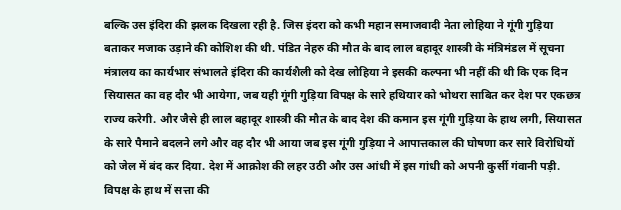बल्कि उस इंदिरा की झलक दिखला रही है. जिस इंदरा को कभी महान समाजवादी नेता लोहिया ने गूंगी गुड़िया बताकर मजाक उड़ाने की कोशिश की थी. पंडित नेहरु की मौत के बाद लाल बहादूर शास्त्री के मंत्रिमंडल में सूचना मंत्रालय का कार्यभार संभालते इंदिरा की कार्यशैली को देख लोहिया ने इसकी कल्पना भी नहीं की थी कि एक दिन सियासत का वह दौर भी आयेगा, जब यही गूंगी गुड़िया विपक्ष के सारे हथियार को भोथरा साबित कर देश पर एकछत्र राज्य करेगी. और जैसे ही लाल बहादूर शास्त्री की मौत के बाद देश की कमान इस गूंगी गुड़िया के हाथ लगी, सियासत के सारे पैमाने बदलने लगे और वह दौर भी आया जब इस गूंगी गुड़िया ने आपात्तकाल की घोषणा कर सारे विरोधियों को जेल में बंद कर दिया. देश में आक्रोश की लहर उठी और उस आंधी में इस गांधी को अपनी कुर्सी गंवानी पड़ी. विपक्ष के हाथ में सत्ता की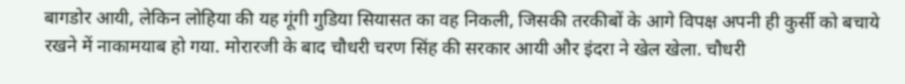बागडोर आयी, लेकिन लोहिया की यह गूंगी गुडिया सियासत का वह निकली, जिसकी तरकीबों के आगे विपक्ष अपनी ही कुर्सी को बचाये रखने में नाकामयाब हो गया. मोरारजी के बाद चौधरी चरण सिंह की सरकार आयी और इंदरा ने खेल खेला. चौधरी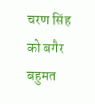चरण सिंह को बगैर बहुमत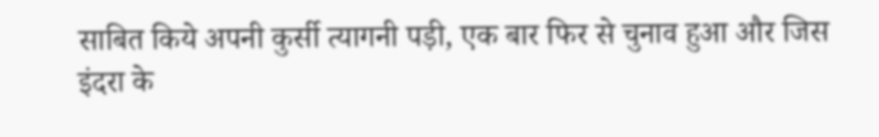साबित किये अपनी कुर्सी त्यागनी पड़ी, एक बार फिर से चुनाव हुआ और जिस इंदरा के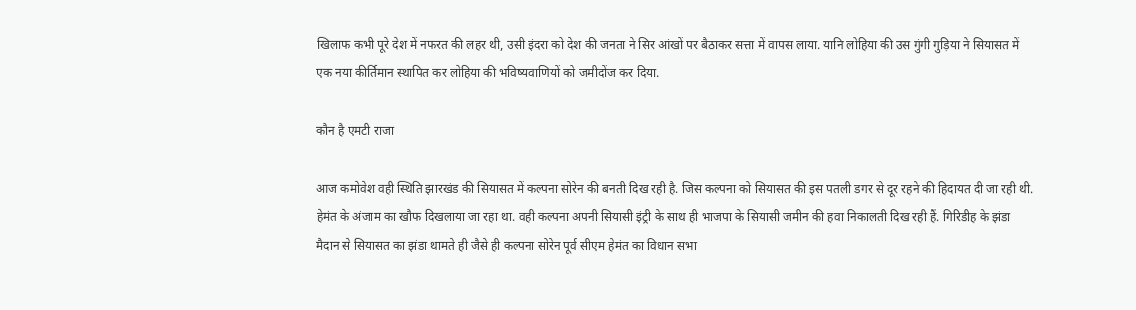खिलाफ कभी पूरे देश में नफरत की लहर थी, उसी इंदरा को देश की जनता ने सिर आंखों पर बैठाकर सत्ता में वापस लाया. यानि लोहिया की उस गुंगी गुड़िया ने सियासत में एक नया कीर्तिमान स्थापित कर लोहिया की भविष्यवाणियों को जमीदोंज कर दिया.

कौन है एमटी राजा

आज कमोवेश वही स्थिति झारखंड की सियासत में कल्पना सोरेन की बनती दिख रही है. जिस कल्पना को सियासत की इस पतली डगर से दूर रहने की हिदायत दी जा रही थी. हेमंत के अंजाम का खौफ दिखलाया जा रहा था. वही कल्पना अपनी सियासी इंट्री के साथ ही भाजपा के सियासी जमीन की हवा निकालती दिख रही हैं. गिरिडीह के झंडा मैदान से सियासत का झंडा थामते ही जैसे ही कल्पना सोरेन पूर्व सीएम हेमंत का विधान सभा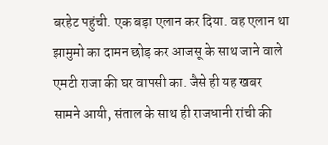बरहेट पहुंची. एक बड़ा एलान कर दिया. वह एलान था झामुमो का दामन छोड़ कर आजसू के साथ जाने वाले एमटी राजा की घर वापसी का. जैसे ही यह खबर सामने आयी, संताल के साथ ही राजधानी रांची की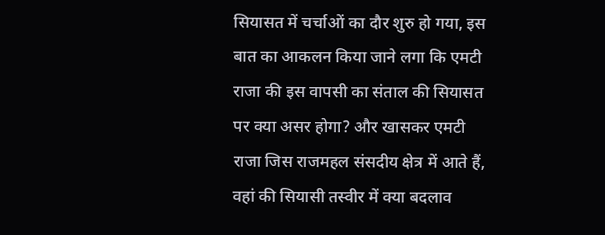सियासत में चर्चाओं का दौर शुरु हो गया, इस बात का आकलन किया जाने लगा कि एमटी राजा की इस वापसी का संताल की सियासत पर क्या असर होगा? और खासकर एमटी राजा जिस राजमहल संसदीय क्षेत्र में आते हैं, वहां की सियासी तस्वीर में क्या बदलाव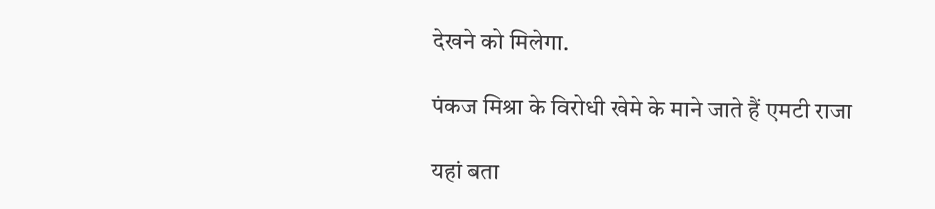देखने को मिलेगा.

पंकज मिश्रा के विरोधी खेमे के माने जाते हैं एमटी राजा

यहां बता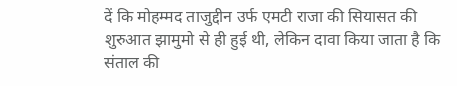दें कि मोहम्मद ताजुद्दीन उर्फ एमटी राजा की सियासत की शुरुआत झामुमो से ही हुई थी, लेकिन दावा किया जाता है कि संताल की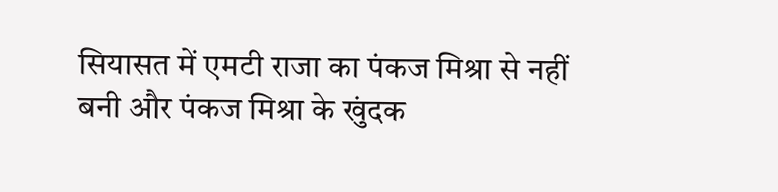सियासत में एमटी राजा का पंकज मिश्रा से नहीं बनी और पंकज मिश्रा के खुंदक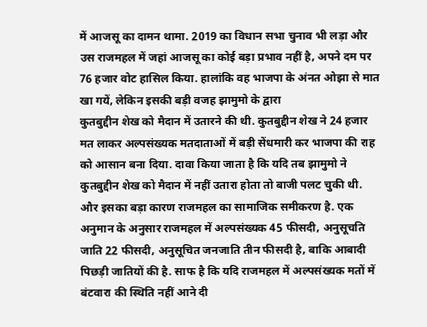में आजसू का दामन थामा. 2019 का विधान सभा चुनाव भी लड़ा और उस राजमहल में जहां आजसू का कोई बड़ा प्रभाव नहीं है, अपने दम पर 76 हजार वोट हासिल किया. हालांकि वह भाजपा के अंनत ओझा से मात खा गयें, लेकिन इसकी बड़ी वजह झामुमो के द्वारा
कुतबुद्दीन शेख को मैदान में उतारने की थी. कुतबुद्दीन शेख ने 24 हजार मत लाकर अल्पसंख्यक मतदाताओं में बड़ी सेंधमारी कर भाजपा की राह को आसान बना दिया. दावा किया जाता है कि यदि तब झामुमो ने कुतबुद्दीन शेख को मैदान में नहीं उतारा होता तो बाजी पलट चुकी थी. और इसका बड़ा कारण राजमहल का सामाजिक समीकरण है. एक अनुमान के अनुसार राजमहल में अल्पसंख्यक 45 फीसदी, अनुसूचति जाति 22 फीसदी, अनुसूचित जनजाति तीन फीसदी है, बाकि आबादी पिछड़ी जातियों की है. साफ है कि यदि राजमहल में अल्पसंख्यक मतों में बंटवारा की स्थिति नहीं आने दी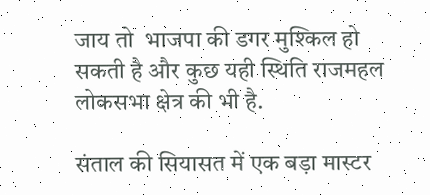जाय तो  भाजपा की डगर मुश्किल हो सकती है और कुछ यही स्थिति राजमहल लोकसभा क्षेत्र की भी है.

संताल की सियासत में एक बड़ा मास्टर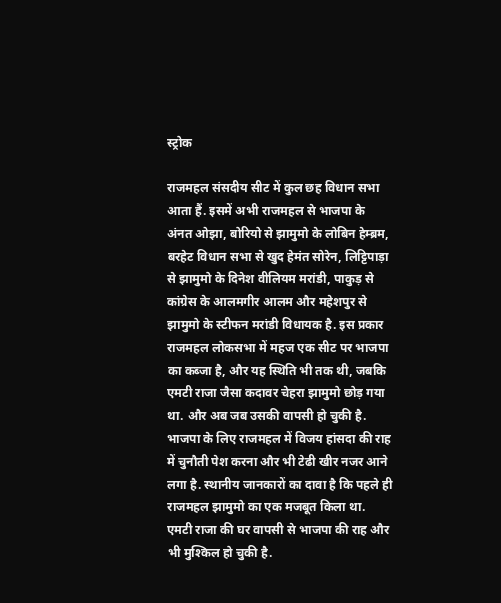स्ट्रोक

राजमहल संसदीय सीट में कुल छह विधान सभा आता हैं. इसमें अभी राजमहल से भाजपा के अंनत ओझा, बोरियो से झामुमो के लोबिन हेम्ब्रम, बरहेट विधान सभा से खुद हेमंत सोरेन, लिट्टिपाड़ा से झामुमो के दिनेश वीलियम मरांडी, पाकुड़ से कांग्रेस के आलमगीर आलम और महेशपुर से झामुमो के स्टीफन मरांडी विधायक है. इस प्रकार राजमहल लोकसभा में महज एक सीट पर भाजपा का कब्जा है, और यह स्थिति भी तक थी, जबकि एमटी राजा जैसा कदावर चेहरा झामुमो छोड़ गया था. और अब जब उसकी वापसी हो चुकी है. भाजपा के लिए राजमहल में विजय हांसदा की राह में चुनौती पेश करना और भी टेढी खीर नजर आने लगा है. स्थानीय जानकारों का दावा है कि पहले ही राजमहल झामुमो का एक मजबूत किला था. एमटी राजा की घर वापसी से भाजपा की राह और भी मुश्किल हो चुकी है.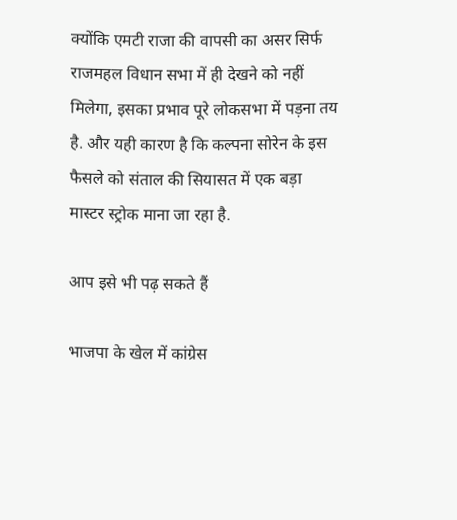क्योंकि एमटी राजा की वापसी का असर सिर्फ राजमहल विधान सभा में ही देखने को नहीं मिलेगा, इसका प्रभाव पूरे लोकसभा में पड़ना तय है. और यही कारण है कि कल्पना सोरेन के इस फैसले को संताल की सियासत में एक बड़ा मास्टर स्ट्रोक माना जा रहा है.

आप इसे भी पढ़ सकते हैं

भाजपा के खेल में कांग्रेस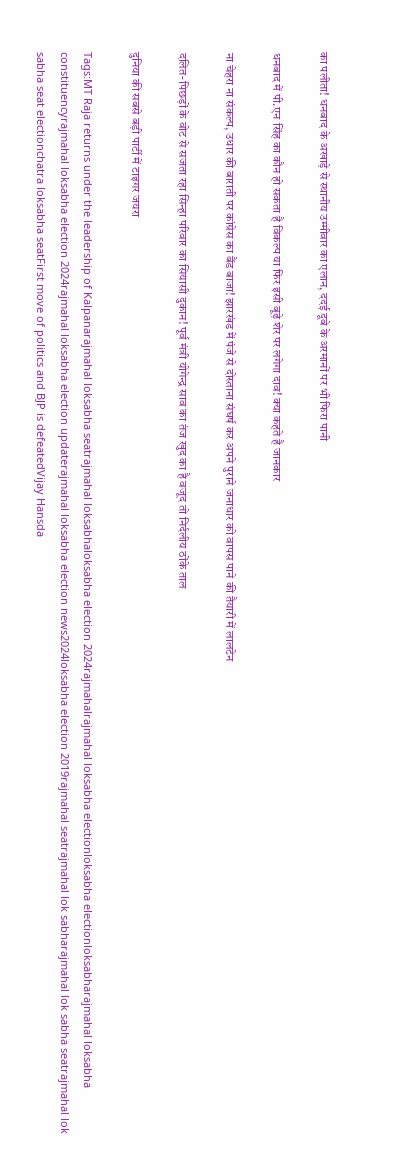का पलीता! धनबाद के अखाड़े से स्थानीय उम्मीवार का एलान, ददई दूबे के अरमानों पर भी फिरा पानी

धनबाद में पी.एन सिंह का कौन हो सकता है विकल्प या फिर इसी बूढ़े शेर पर लगेगा दाव! क्या कहते है जानकार

ना चेहरा ना संकल्प, उधार की बाराती पर कांग्रेस का बैंड बाजा! झारखंड में पंजे से दोस्ताना संघर्ष कर अपने पुराने जनाधार को वापस पाने की तैयारी में लालटेन

दलित-पिछड़ों के वोट से सजता रहा सिन्हा परिवार का सियासी दुकान! पूर्व मंत्री योगेन्द्र साव का तंज खुद का है वजूद तो निर्दलीय ठोंके ताल

दुनिया की सबसे बड़ी पार्टी में टाइगर जयरा

Tags:MT Raja returns under the leadership of Kalpanarajmahal loksabha seatrajmahal loksabhaloksabha election 2024rajmahalrajmahal loksabha electionloksabha electionloksabharajmahal loksabha constituencyrajmahal loksabha election 2024rajmahal loksabha election updaterajmahal loksabha election news2024loksabha election 2019rajmahal seatrajmahal lok sabharajmahal lok sabha seatrajmahal lok sabha seat electionchatra loksabha seatFirst move of politics and BJP is defeatedVijay Hansda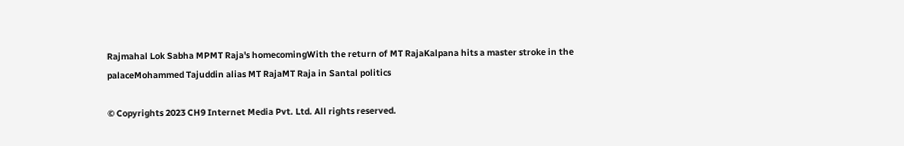Rajmahal Lok Sabha MPMT Raja's homecomingWith the return of MT RajaKalpana hits a master stroke in the palaceMohammed Tajuddin alias MT RajaMT Raja in Santal politics

© Copyrights 2023 CH9 Internet Media Pvt. Ltd. All rights reserved.